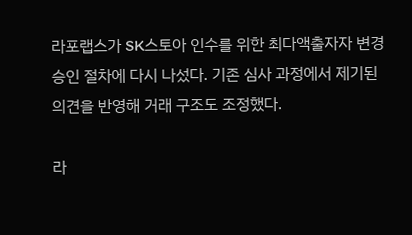라포랩스가 SK스토아 인수를 위한 최다액출자자 변경승인 절차에 다시 나섰다. 기존 심사 과정에서 제기된 의견을 반영해 거래 구조도 조정했다.

라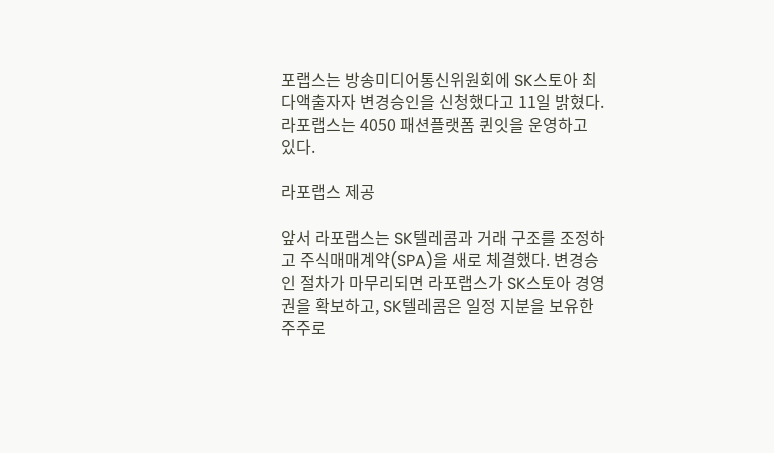포랩스는 방송미디어통신위원회에 SK스토아 최다액출자자 변경승인을 신청했다고 11일 밝혔다. 라포랩스는 4050 패션플랫폼 퀸잇을 운영하고 있다.

라포랩스 제공

앞서 라포랩스는 SK텔레콤과 거래 구조를 조정하고 주식매매계약(SPA)을 새로 체결했다. 변경승인 절차가 마무리되면 라포랩스가 SK스토아 경영권을 확보하고, SK텔레콤은 일정 지분을 보유한 주주로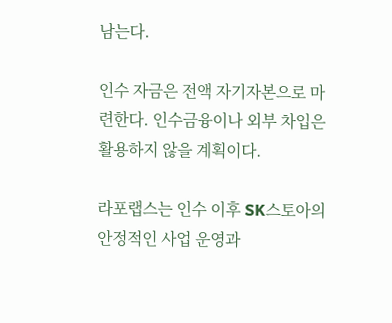남는다.

인수 자금은 전액 자기자본으로 마련한다. 인수금융이나 외부 차입은 활용하지 않을 계획이다.

라포랩스는 인수 이후 SK스토아의 안정적인 사업 운영과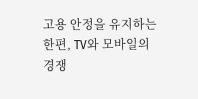고용 안정을 유지하는 한편, TV와 모바일의 경쟁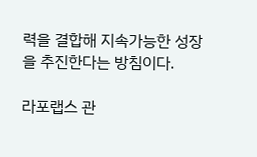력을 결합해 지속가능한 성장을 추진한다는 방침이다.

라포랩스 관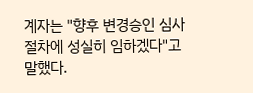계자는 "향후 변경승인 심사 절차에 성실히 임하겠다"고 말했다.